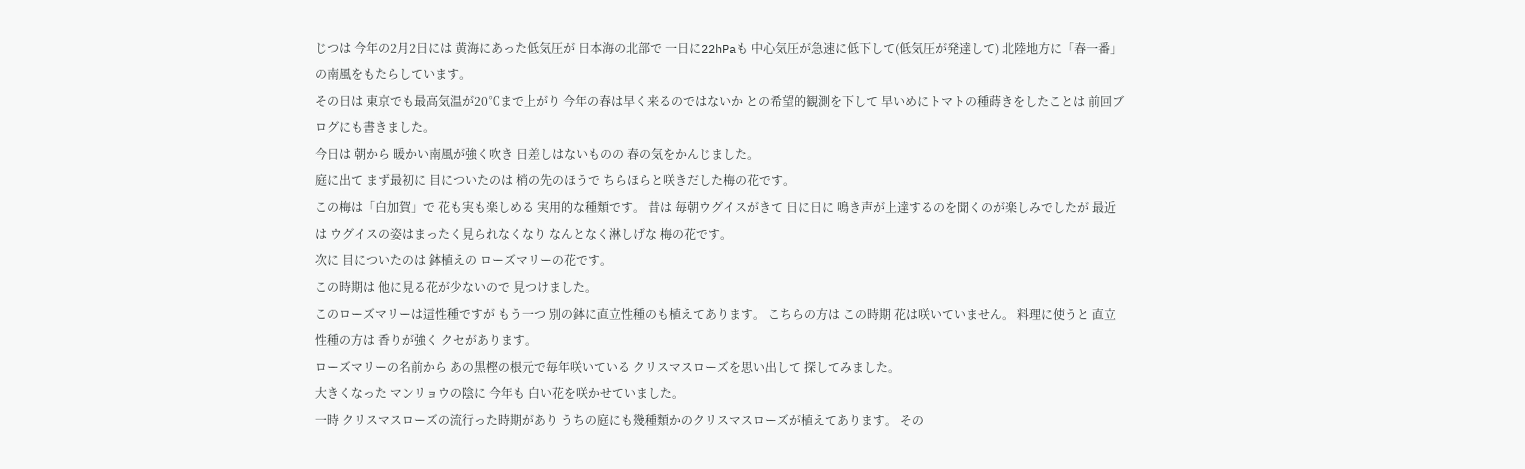じつは 今年の2月2日には 黄海にあった低気圧が 日本海の北部で 一日に22hPaも 中心気圧が急速に低下して(低気圧が発達して) 北陸地方に「春一番」の南風をもたらしています。
その日は 東京でも最高気温が20℃まで上がり 今年の春は早く来るのではないか との希望的観測を下して 早いめにトマトの種蒔きをしたことは 前回ブログにも書きました。
今日は 朝から 暖かい南風が強く吹き 日差しはないものの 春の気をかんじました。
庭に出て まず最初に 目についたのは 梢の先のほうで ちらほらと咲きだした梅の花です。
この梅は「白加賀」で 花も実も楽しめる 実用的な種類です。 昔は 毎朝ウグイスがきて 日に日に 鳴き声が上達するのを聞くのが楽しみでしたが 最近は ウグイスの姿はまったく見られなくなり なんとなく淋しげな 梅の花です。
次に 目についたのは 鉢植えの ローズマリーの花です。
この時期は 他に見る花が少ないので 見つけました。
このローズマリーは這性種ですが もう一つ 別の鉢に直立性種のも植えてあります。 こちらの方は この時期 花は咲いていません。 料理に使うと 直立性種の方は 香りが強く クセがあります。
ローズマリーの名前から あの黒樫の根元で毎年咲いている クリスマスローズを思い出して 探してみました。
大きくなった マンリョウの陰に 今年も 白い花を咲かせていました。
一時 クリスマスローズの流行った時期があり うちの庭にも幾種類かのクリスマスローズが植えてあります。 その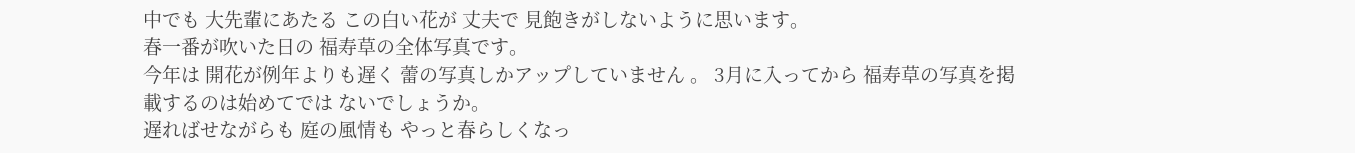中でも 大先輩にあたる この白い花が 丈夫で 見飽きがしないように思います。
春一番が吹いた日の 福寿草の全体写真です。
今年は 開花が例年よりも遅く 蕾の写真しかアップしていません 。 3月に入ってから 福寿草の写真を掲載するのは始めてでは ないでしょうか。
遅ればせながらも 庭の風情も やっと春らしくなっ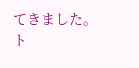てきました。
ト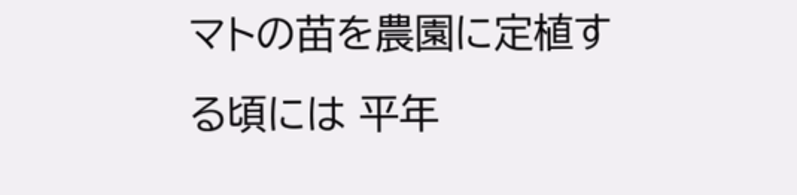マトの苗を農園に定植する頃には 平年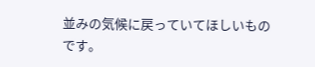並みの気候に戻っていてほしいものです。